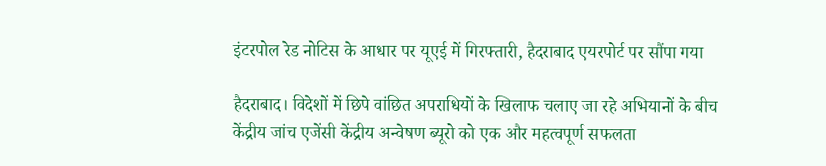इंटरपोल रेड नोटिस के आधार पर यूएई में गिरफ्तारी, हैदराबाद एयरपोर्ट पर सौंपा गया

हैदराबाद। विदेशों में छिपे वांछित अपराधियों के खिलाफ चलाए जा रहे अभियानों के बीच केंद्रीय जांच एजेंसी केंद्रीय अन्वेषण ब्यूरो को एक और महत्वपूर्ण सफलता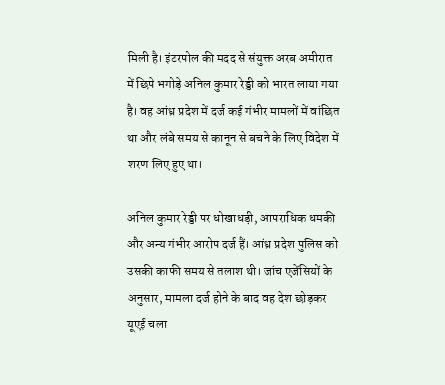मिली है। इंटरपोल की मदद से संयुक्त अरब अमीरात में छिपे भगोड़े अनिल कुमार रेड्डी को भारत लाया गया है। वह आंध्र प्रदेश में दर्ज कई गंभीर मामलों में वांछित था और लंबे समय से कानून से बचने के लिए विदेश में शरण लिए हुए था।

अनिल कुमार रेड्डी पर धोखाधड़ी, आपराधिक धमकी और अन्य गंभीर आरोप दर्ज हैं। आंध्र प्रदेश पुलिस को उसकी काफी समय से तलाश थी। जांच एजेंसियों के अनुसार, मामला दर्ज होने के बाद वह देश छोड़कर यूएई चला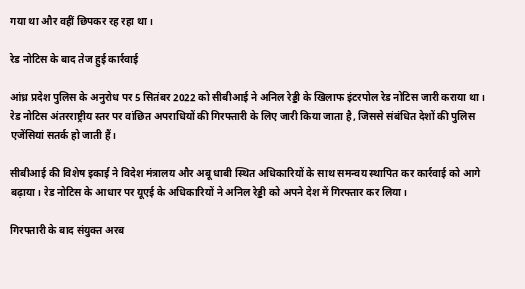गया था और वहीं छिपकर रह रहा था।

रेड नोटिस के बाद तेज हुई कार्रवाई

आंध्र प्रदेश पुलिस के अनुरोध पर 5 सितंबर 2022 को सीबीआई ने अनिल रेड्डी के खिलाफ इंटरपोल रेड नोटिस जारी कराया था। रेड नोटिस अंतरराष्ट्रीय स्तर पर वांछित अपराधियों की गिरफ्तारी के लिए जारी किया जाता है, जिससे संबंधित देशों की पुलिस एजेंसियां सतर्क हो जाती हैं।

सीबीआई की विशेष इकाई ने विदेश मंत्रालय और अबू धाबी स्थित अधिकारियों के साथ समन्वय स्थापित कर कार्रवाई को आगे बढ़ाया। रेड नोटिस के आधार पर यूएई के अधिकारियों ने अनिल रेड्डी को अपने देश में गिरफ्तार कर लिया।

गिरफ्तारी के बाद संयुक्त अरब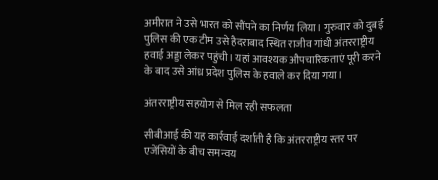अमीरात ने उसे भारत को सौंपने का निर्णय लिया। गुरुवार को दुबई पुलिस की एक टीम उसे हैदराबाद स्थित राजीव गांधी अंतरराष्ट्रीय हवाई अड्डा लेकर पहुंची। यहां आवश्यक औपचारिकताएं पूरी करने के बाद उसे आंध्र प्रदेश पुलिस के हवाले कर दिया गया।

अंतरराष्ट्रीय सहयोग से मिल रही सफलता

सीबीआई की यह कार्रवाई दर्शाती है कि अंतरराष्ट्रीय स्तर पर एजेंसियों के बीच समन्वय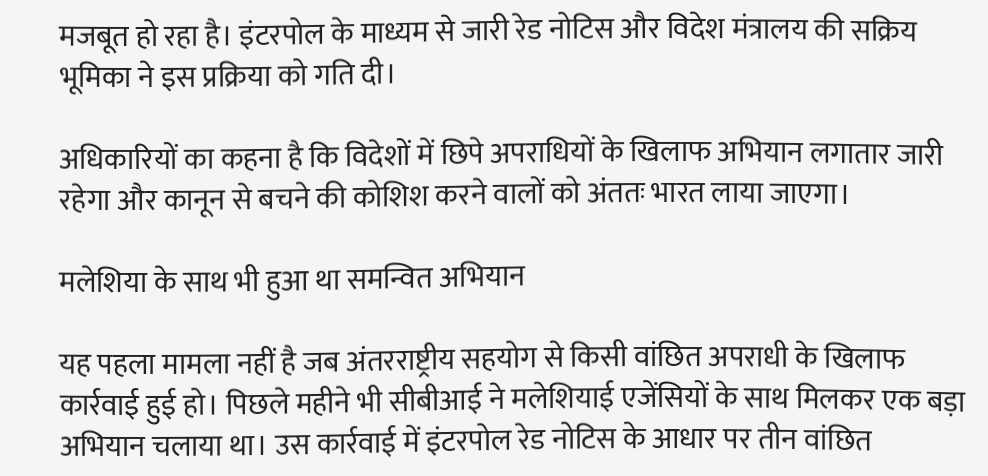मजबूत हो रहा है। इंटरपोल के माध्यम से जारी रेड नोटिस और विदेश मंत्रालय की सक्रिय भूमिका ने इस प्रक्रिया को गति दी।

अधिकारियों का कहना है कि विदेशों में छिपे अपराधियों के खिलाफ अभियान लगातार जारी रहेगा और कानून से बचने की कोशिश करने वालों को अंततः भारत लाया जाएगा।

मलेशिया के साथ भी हुआ था समन्वित अभियान

यह पहला मामला नहीं है जब अंतरराष्ट्रीय सहयोग से किसी वांछित अपराधी के खिलाफ कार्रवाई हुई हो। पिछले महीने भी सीबीआई ने मलेशियाई एजेंसियों के साथ मिलकर एक बड़ा अभियान चलाया था। उस कार्रवाई में इंटरपोल रेड नोटिस के आधार पर तीन वांछित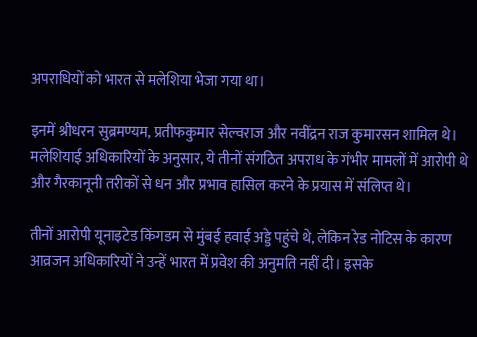अपराधियों को भारत से मलेशिया भेजा गया था।

इनमें श्रीधरन सुब्रमण्यम, प्रतीफकुमार सेल्वराज और नवींद्रन राज कुमारसन शामिल थे। मलेशियाई अधिकारियों के अनुसार, ये तीनों संगठित अपराध के गंभीर मामलों में आरोपी थे और गैरकानूनी तरीकों से धन और प्रभाव हासिल करने के प्रयास में संलिप्त थे।

तीनों आरोपी यूनाइटेड किंगडम से मुंबई हवाई अड्डे पहुंचे थे, लेकिन रेड नोटिस के कारण आव्रजन अधिकारियों ने उन्हें भारत में प्रवेश की अनुमति नहीं दी। इसके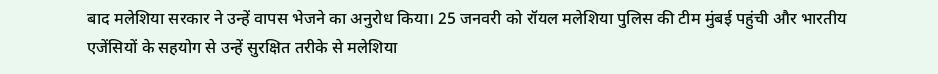बाद मलेशिया सरकार ने उन्हें वापस भेजने का अनुरोध किया। 25 जनवरी को रॉयल मलेशिया पुलिस की टीम मुंबई पहुंची और भारतीय एजेंसियों के सहयोग से उन्हें सुरक्षित तरीके से मलेशिया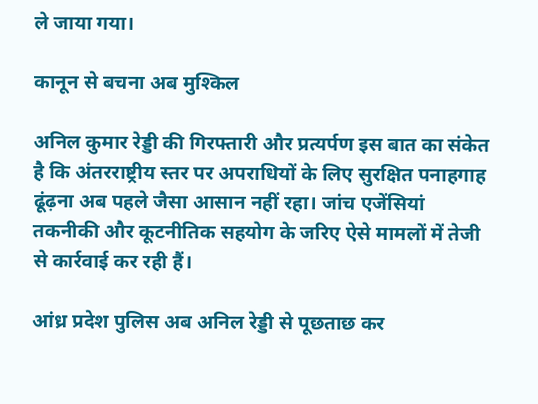ले जाया गया।

कानून से बचना अब मुश्किल

अनिल कुमार रेड्डी की गिरफ्तारी और प्रत्यर्पण इस बात का संकेत है कि अंतरराष्ट्रीय स्तर पर अपराधियों के लिए सुरक्षित पनाहगाह ढूंढ़ना अब पहले जैसा आसान नहीं रहा। जांच एजेंसियां तकनीकी और कूटनीतिक सहयोग के जरिए ऐसे मामलों में तेजी से कार्रवाई कर रही हैं।

आंध्र प्रदेश पुलिस अब अनिल रेड्डी से पूछताछ कर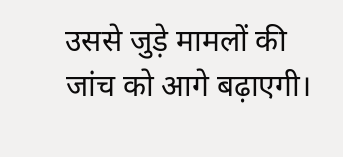उससे जुड़े मामलों की जांच को आगे बढ़ाएगी।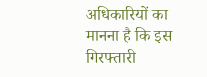अधिकारियों का मानना है कि इस गिरफ्तारी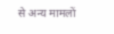से अन्य मामलों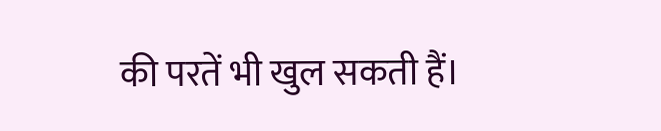की परतें भी खुल सकती हैं।